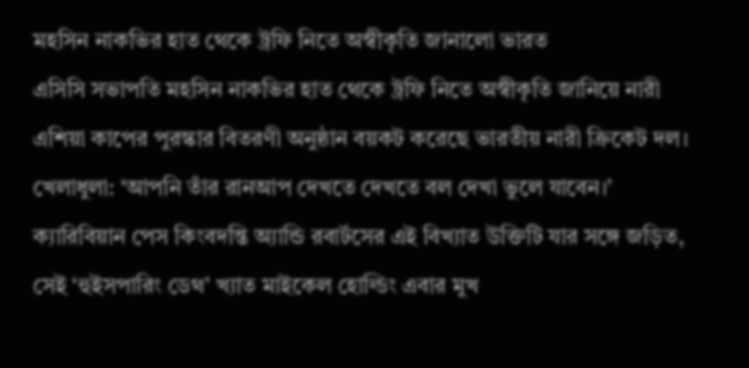মহসিন নাকভির হাত থেকে ট্রফি নিতে অস্বীকৃতি জানালো ভারত
এসিসি সভাপতি মহসিন নাকভির হাত থেকে ট্রফি নিতে অস্বীকৃতি জানিয়ে নারী এশিয়া কাপের পুরস্কার বিতরণী অনুষ্ঠান বয়কট করেছে ভারতীয় নারী ক্রিকেট দল।
খেলাধুলা: ‘আপনি তাঁর রানআপ দেখতে দেখতে বল দেখা ভুলে যাবেন।’ ক্যারিবিয়ান পেস কিংবদন্তি অ্যান্ডি রবার্টসের এই বিখ্যাত উক্তিটি যার সঙ্গে জড়িত, সেই ‘হুইসপারিং ডেথ’ খ্যাত মাইকেল হোল্ডিং এবার মুখ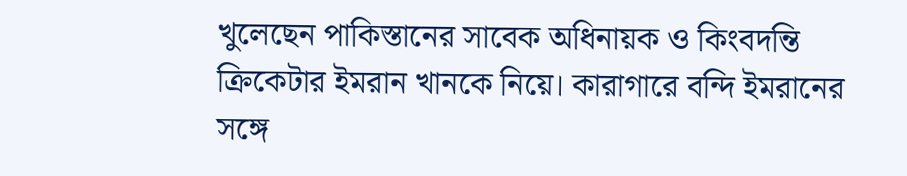খুলেছেন পাকিস্তানের সাবেক অধিনায়ক ও কিংবদন্তি ক্রিকেটার ইমরান খানকে নিয়ে। কারাগারে বন্দি ইমরানের সঙ্গে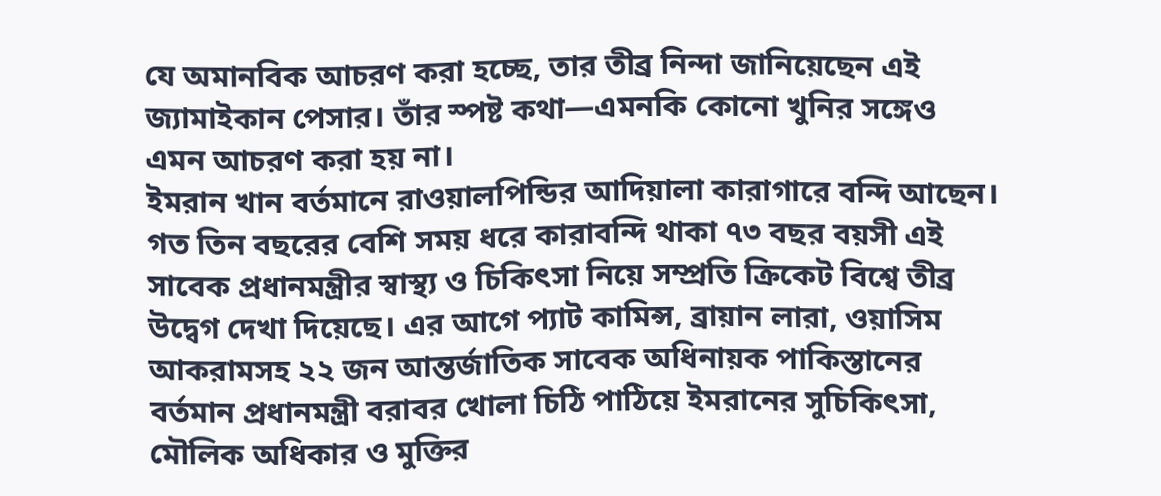যে অমানবিক আচরণ করা হচ্ছে, তার তীব্র নিন্দা জানিয়েছেন এই জ্যামাইকান পেসার। তাঁর স্পষ্ট কথা—এমনকি কোনো খুনির সঙ্গেও এমন আচরণ করা হয় না।
ইমরান খান বর্তমানে রাওয়ালপিন্ডির আদিয়ালা কারাগারে বন্দি আছেন। গত তিন বছরের বেশি সময় ধরে কারাবন্দি থাকা ৭৩ বছর বয়সী এই সাবেক প্রধানমন্ত্রীর স্বাস্থ্য ও চিকিৎসা নিয়ে সম্প্রতি ক্রিকেট বিশ্বে তীব্র উদ্বেগ দেখা দিয়েছে। এর আগে প্যাট কামিন্স, ব্রায়ান লারা, ওয়াসিম আকরামসহ ২২ জন আন্তর্জাতিক সাবেক অধিনায়ক পাকিস্তানের বর্তমান প্রধানমন্ত্রী বরাবর খোলা চিঠি পাঠিয়ে ইমরানের সুচিকিৎসা, মৌলিক অধিকার ও মুক্তির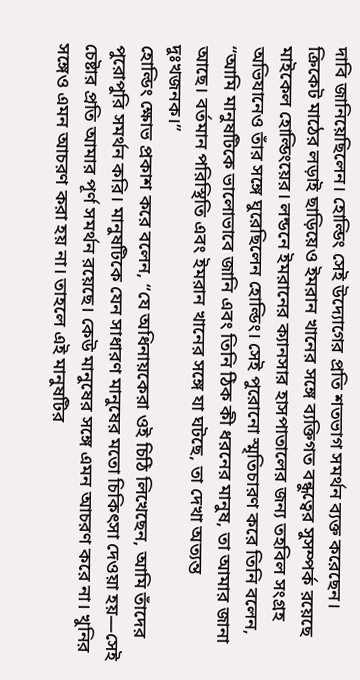দাবি জানিয়েছিলেন। হোল্ডিং সেই উদ্যোগের প্রতি শতভাগ সমর্থন ব্যক্ত করেছেন।
ক্রিকেট মাঠের লড়াই ছাড়িয়েও ইমরান খানের সঙ্গে ব্যক্তিগত বন্ধুত্বের সুসম্পর্ক রয়েছে মাইকেল হোল্ডিংয়ের। লন্ডনে ইমরানের ক্যানসার হাসপাতালের জন্য তহবিল সংগ্রহ অভিযানেও তাঁর সঙ্গে ঘুরেছিলেন হোল্ডিং। সেই পুরোনো স্মৃতিচারণ করে তিনি বলেন, “আমি মানুষটিকে ভালোভাবে জানি এবং তিনি ঠিক কী ধরনের মানুষ, তা আমার জানা আছে। বর্তমান পরিস্থিতি এবং ইমরান খানের সঙ্গে যা ঘটছে, তা দেখা অত্যন্ত দুঃখজনক।”
হোল্ডিং ক্ষোভ প্রকাশ করে বলেন, “যে অধিনায়কেরা ওই চিঠি লিখেছেন, আমি তাঁদের পুরোপুরি সমর্থন করি। মানুষটিকে যেন সাধারণ মানুষের মতো চিকিৎসা দেওয়া হয়—সেই চেষ্টার প্রতি আমার পূর্ণ সমর্থন রয়েছে। কেউ মানুষের সঙ্গে এমন আচরণ করে না। খুনির সঙ্গেও এমন আচরণ করা হয় না। তাহলে এই মানুষটির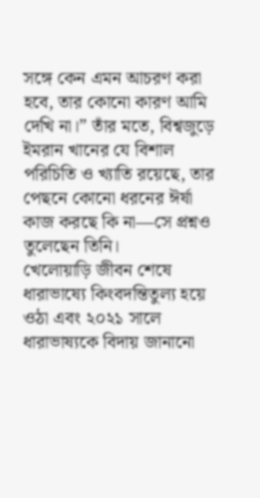সঙ্গে কেন এমন আচরণ করা হবে, তার কোনো কারণ আমি দেখি না।” তাঁর মতে, বিশ্বজুড়ে ইমরান খানের যে বিশাল পরিচিতি ও খ্যাতি রয়েছে, তার পেছনে কোনো ধরনের ঈর্ষা কাজ করছে কি না—সে প্রশ্নও তুলেছেন তিনি।
খেলোয়াড়ি জীবন শেষে ধারাভাষ্যে কিংবদন্তিতুল্য হয়ে ওঠা এবং ২০২১ সালে ধারাভাষ্যকে বিদায় জানানো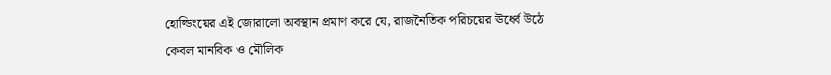হোল্ডিংয়ের এই জোরালো অবস্থান প্রমাণ করে যে, রাজনৈতিক পরিচয়ের ঊর্ধ্বে উঠে কেবল মানবিক ও মৌলিক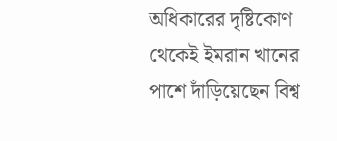অধিকারের দৃষ্টিকোণ থেকেই ইমরান খানের পাশে দাঁড়িয়েছেন বিশ্ব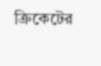ক্রিকেটের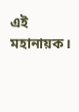এই মহানায়ক।